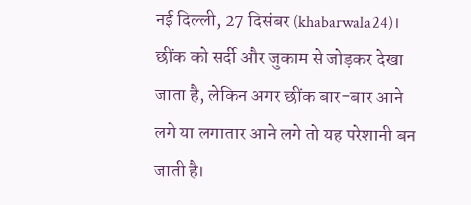नई दिल्ली, 27 दिसंबर (khabarwala24)। छींक को सर्दी और जुकाम से जोड़कर देखा जाता है, लेकिन अगर छींक बार-बार आने लगे या लगातार आने लगे तो यह परेशानी बन जाती है।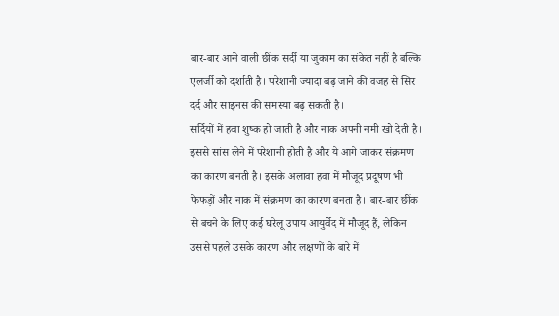बार-बार आने वाली छींक सर्दी या जुकाम का संकेत नहीं है बल्कि एलर्जी को दर्शाती है। परेशानी ज्यादा बढ़ जाने की वजह से सिर दर्द और साइनस की समस्या बढ़ सकती है।
सर्दियों में हवा शुष्क हो जाती है और नाक अपनी नमी खो देती है। इससे सांस लेने में परेशानी होती है और ये आगे जाकर संक्रमण का कारण बनती है। इसके अलावा हवा में मौजूद प्रदूषण भी फेफड़ों और नाक में संक्रमण का कारण बनता है। बार-बार छींक से बचने के लिए कई घरेलू उपाय आयुर्वेद में मौजूद हैं, लेकिन उससे पहले उसके कारण और लक्षणों के बारे में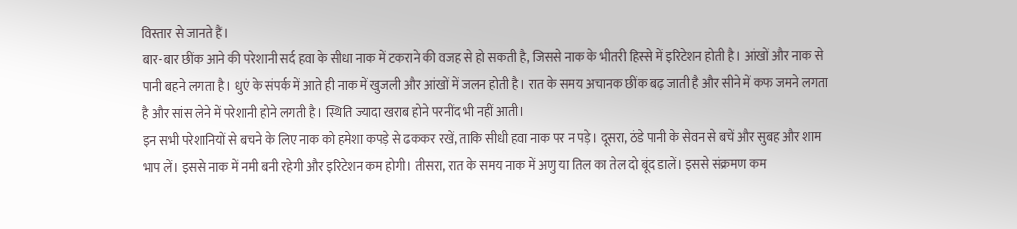विस्तार से जानते हैं।
बार-बार छींक आने की परेशानी सर्द हवा के सीधा नाक में टकराने की वजह से हो सकती है, जिससे नाक के भीतरी हिस्से में इरिटेशन होती है। आंखों और नाक से पानी बहने लगता है। धुएं के संपर्क में आते ही नाक में खुजली और आंखों में जलन होती है। रात के समय अचानक छींक बढ़ जाती है और सीने में कफ जमने लगता है और सांस लेने में परेशानी होने लगती है। स्थिति ज्यादा खराब होने परनींद भी नहीं आती।
इन सभी परेशानियों से बचने के लिए नाक को हमेशा कपड़े से ढककर रखें, ताकि सीधी हवा नाक पर न पड़े। दूसरा, ठंडे पानी के सेवन से बचें और सुबह और शाम भाप लें। इससे नाक में नमी बनी रहेगी और इरिटेशन कम होगी। तीसरा, रात के समय नाक में अणु या तिल का तेल दो बूंद डालें। इससे संक्रमण कम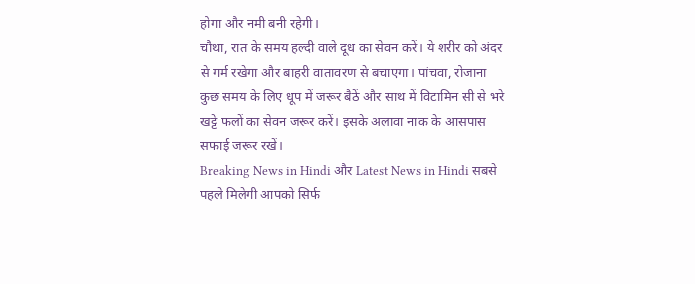होगा और नमी बनी रहेगी।
चौथा, रात के समय हल्दी वाले दूध का सेवन करें। ये शरीर को अंदर से गर्म रखेगा और बाहरी वातावरण से बचाएगा। पांचवा, रोजाना कुछ समय के लिए धूप में जरूर बैठें और साथ में विटामिन सी से भरे खट्टे फलों का सेवन जरूर करें। इसके अलावा नाक के आसपास सफाई जरूर रखें।
Breaking News in Hindi और Latest News in Hindi सबसे पहले मिलेगी आपको सिर्फ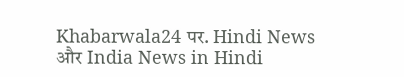Khabarwala24 पर. Hindi News और India News in Hindi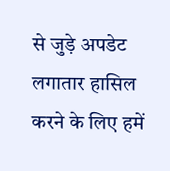से जुड़े अपडेट लगातार हासिल करने के लिए हमें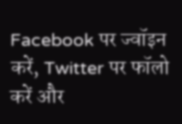Facebook पर ज्वॉइन करें, Twitter पर फॉलो करें और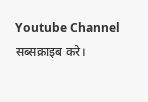Youtube Channel सब्सक्राइब करे।